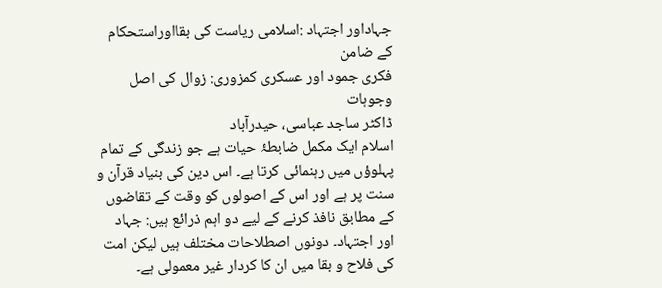جہاداور اجتہاد :اسلامی ریاست کی بقااوراستحکام کے ضامن
فکری جمود اور عسکری کمزوری: زوال کی اصل وجوہات
ڈاکٹر ساجد عباسی، حیدرآباد
اسلام ایک مکمل ضابطۂ حیات ہے جو زندگی کے تمام پہلوؤں میں رہنمائی کرتا ہے۔ اس دین کی بنیاد قرآن و سنت پر ہے اور اس کے اصولوں کو وقت کے تقاضوں کے مطابق نافذ کرنے کے لیے دو اہم ذرائع ہیں: جہاد اور اجتہاد۔ دونوں اصطلاحات مختلف ہیں لیکن امت کی فلاح و بقا میں ان کا کردار غیر معمولی ہے۔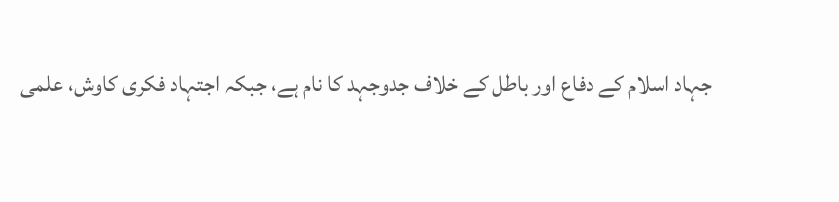جہاد اسلام کے دفاع اور باطل کے خلاف جدوجہد کا نام ہے، جبکہ اجتہاد فکری کاوش، علمی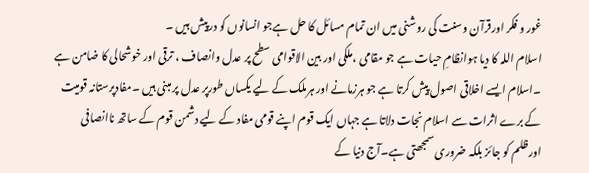غور و فکر اورقرآن وسنت کی روشنی میں ان تمام مسائل کا حل ہےجو انسانوں کو درپیش ہیں ۔
اسلام اللہ کا دیا ہوانظامِ حیات ہے جو مقامی ،ملکی اور بین الاقوامی سطح پر عدل وانصاف ، ترقی اور خوشحالی کا ضامن ہے ۔اسلام ایسے اخلاقی اصول پیش کرتا ہے جو ہرزمانے اور ہرملک کے لیے یکساں طورپر عدل پر مبنی ہیں ۔مفادپرستانہ قومیت کے برے اثرات سے اسلام نجات دلاتا ہے جہاں ایک قوم اپنے قومی مفاد کے لیے دشمن قوم کے ساتھ ناانصافی اورظلم کو جائز بلکہ ضروری سمجھتی ہے۔آج دنیا کے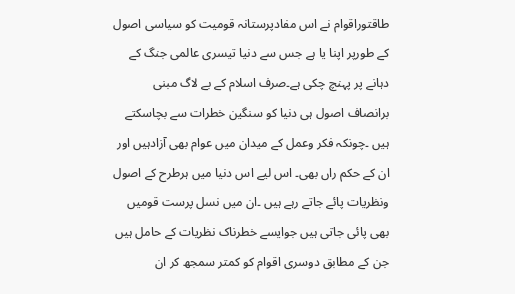طاقتوراقوام نے اس مفادپرستانہ قومیت کو سیاسی اصول کے طورپر اپنا یا ہے جس سے دنیا تیسری عالمی جنگ کے دہانے پر پہنچ چکی ہے۔صرف اسلام کے بے لاگ مبنی برانصاف اصول ہی دنیا کو سنگین خطرات سے بچاسکتے ہیں ۔چونکہ فکر وعمل کے میدان میں عوام بھی آزادہیں اور ان کے حکم راں بھی۔ اس لیے اس دنیا میں ہرطرح کے اصول ونظریات پائے جاتے رہے ہیں ۔ان میں نسل پرست قومیں بھی پائی جاتی ہیں جوایسے خطرناک نظریات کے حامل ہیں جن کے مطابق دوسری اقوام کو کمتر سمجھ کر ان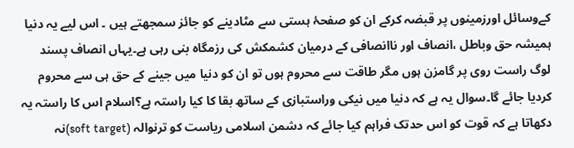کےوسائل اورزمینوں پر قبضہ کرکے ان کو صفحۂ ہستی سے مٹادینے کو جائز سمجھتے ہیں ۔ اس لیے یہ دنیا ہمیشہ حق وباطل ،انصاف اور ناانصافی کے درمیان کشمکش کی رزمگاہ بنی رہی ہے۔یہاں انصاف پسند لوگ راست روی پر گامزن ہوں مگر طاقت سے محروم ہوں تو ان کو دنیا میں جینے کے حق ہی سے محروم کردیا جائے گا۔سوال یہ ہے کہ دنیا میں نیکی وراستبازی کے ساتھ بقا کا کیا راستہ ہے؟اسلام اس کا راستہ یہ دکھاتا ہے کہ قوت کو اس حدتک فراہم کیا جائے کہ دشمن اسلامی ریاست کو ترنوالہ (soft target)نہ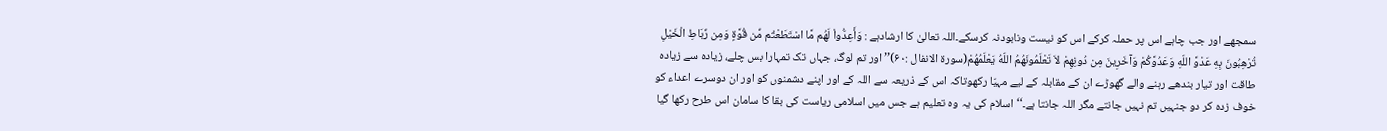سمجھے اور جب چاہے اس پر حملہ کرکے اس کو نیست ونابودنہ کرسکے۔اللہ تعالیٰ کا ارشادہے : وَأَعِدُّواْ لَهُم مَّا اسْتَطَعْتُم مِّن قُوَّةٍ وَمِن رِّبَاطِ الْخَيْلِ تُرْهِبُونَ بِهِ عَدْوَّ اللّهِ وَعَدُوَّكُمْ وَآخَرِينَ مِن دُونِهِمْ لاَ تَعْلَمُونَهُمُ اللّهُ يَعْلَمُهُمْ(سورۃ الانفال :۶۰)’’ اور تم لوگ، جہاں تک تمہارا بس چلے، زیادہ سے زیادہ طاقت اور تیار بندھے رہنے والے گھوڑے ان کے مقابلہ کے لیے مہیّا رکھوتاکہ اس کے ذریعہ سے اللہ کے اور اپنے دشمنوں کو اور ان دوسرے اعداء کو خوف زدہ کر دو جنہیں تم نہیں جانتے مگر اللہ جانتا ہے۔‘‘اسلام کی یہ وہ تعلیم ہے جس میں اسلامی ریاست کی بقا کا سامان اس طرح رکھا گیا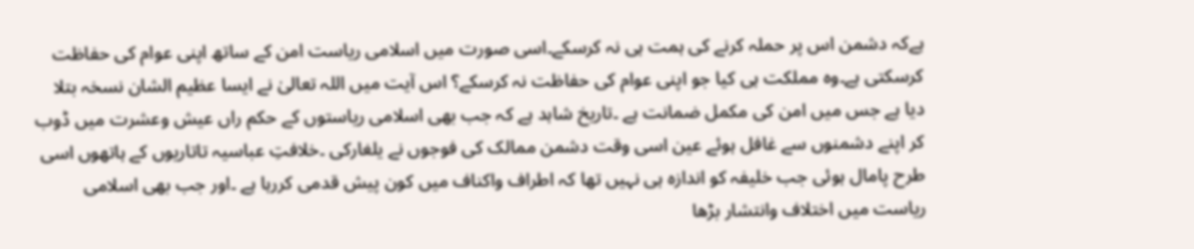ہےکہ دشمن اس پر حملہ کرنے کی ہمت ہی نہ کرسکے۔اسی صورت میں اسلامی ریاست امن کے ساتھ اپنی عوام کی حفاظت کرسکتی ہے۔وہ مملکت ہی کیا جو اپنی عوام کی حفاظت نہ کرسکے؟ اس آیت میں اللہ تعالیٰ نے ایسا عظیم الشان نسخہ بتلا دیا ہے جس میں امن کی مکمل ضمانت ہے ۔تاریخ شاہد ہے کہ جب بھی اسلامی ریاستوں کے حکم راں عیش وعشرت میں ڈوب کر اپنے دشمنوں سے غافل ہوئے عین اسی وقت دشمن ممالک کی فوجوں نے یلغارکی ۔خلافتِ عباسیہ تاتاریوں کے ہاتھوں اسی طرح پامال ہوئی جب خلیفہ کو اندازہ ہی نہیں تھا کہ اطراف واکناف میں کون پیش قدمی کررہا ہے ۔اور جب بھی اسلامی ریاست میں اختلاف وانتشار بڑھا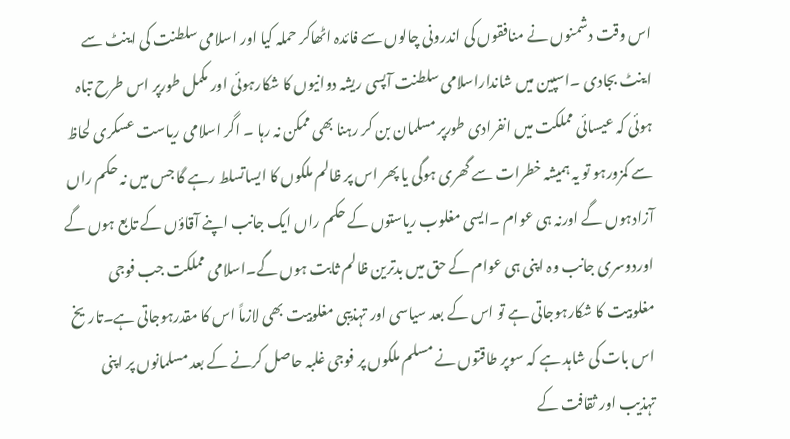اس وقت دشمنوں نے منافقوں کی اندرونی چالوں سے فائدہ اٹھاکر حملہ کیا اور اسلامی سلطنت کی اینٹ سے اینٹ بجادی ۔اسپین میں شانداراسلامی سلطنت آپسی ریشہ دوانیوں کا شکارہوئی اور مکمل طورپر اس طرح تباہ ہوئی کہ عیسائی مملکت میں انفرادی طورپر مسلمان بن کر رہنا بھی ممکن نہ رہا ۔ اگر اسلامی ریاست عسکری لحاظ سے کمزورہو تو یہ ہمیشہ خطرات سے گھری ہوگی یا پھر اس پر ظالم ملکوں کا ایساتسلط رہے گا جس میں نہ حکم راں آزادہوں گے اورنہ ہی عوام ۔ایسی مغلوب ریاستوں کے حکم راں ایک جانب اپنے آقاؤں کے تابع ہوں گے اوردوسری جانب وہ اپنی ہی عوام کے حق میں بدترین ظالم ثابت ہوں گے۔اسلامی مملکت جب فوجی مغلوبیت کا شکارہوجاتی ہے تو اس کے بعد سیاسی اور تہذیبی مغلوبیت بھی لازماً اس کا مقدرہوجاتی ہے۔تاریخ اس بات کی شاہد ہے کہ سوپر طاقتوں نے مسلم ملکوں پر فوجی غلبہ حاصل کرنے کے بعد مسلمانوں پر اپنی تہذیب اور ثقافت کے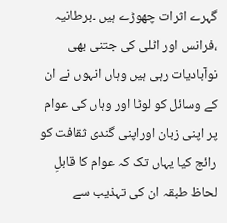گہرے اثرات چھوڑے ہیں ۔برطانیہ ،فرانس اور اٹلی کی جتنی بھی نوآبادیات رہی ہیں وہاں انہوں نے ان کے وسائل کو لوٹا اور وہاں کی عوام پر اپنی زبان اوراپنی گندی ثقافت کو رائج کیا یہاں تک کہ عوام کا قابلِ لحاظ طبقہ ان کی تہذیب سے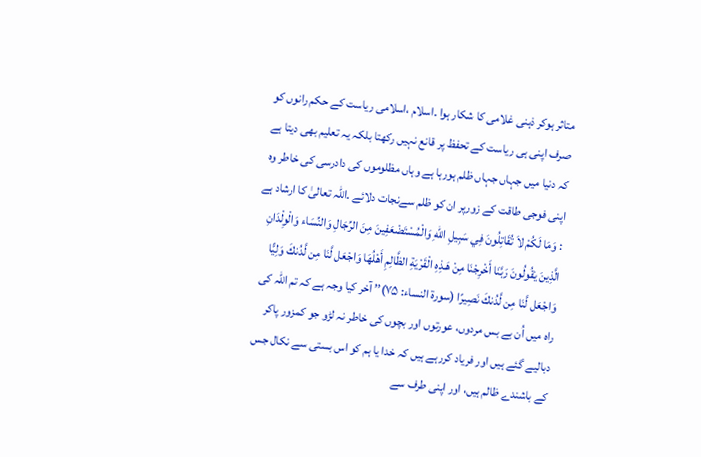متاثر ہوکر ذہنی غلامی کا شکار ہوا ۔اسلام ،اسلامی ریاست کے حکم رانوں کو صرف اپنی ہی ریاست کے تحفظ پر قانع نہیں رکھتا بلکہ یہ تعلیم بھی دیتا ہے کہ دنیا میں جہاں جہاں ظلم ہورہا ہے وہاں مظلوموں کی دادرسی کی خاطر وہ اپنی فوجی طاقت کے زورپر ان کو ظلم سےنجات دلائے ۔اللہ تعالیٰ کا ارشاد ہے : وَمَا لَكُمْ لاَ تُقَاتِلُونَ فِي سَبِيلِ اللّهِ وَالْمُسْتَضْعَفِينَ مِنَ الرِّجَالِ وَالنِّسَاء وَالْوِلْدَانِ الَّذِينَ يَقُولُونَ رَبَّنَا أَخْرِجْنَا مِنْ هَـذِهِ الْقَرْيَةِ الظَّالِمِ أَهْلُهَا وَاجْعَل لَّنَا مِن لَّدُنكَ وَلِيًّا وَاجْعَل لَّنَا مِن لَّدُنكَ نَصِيرًا (سورۃ النساء: ۷۵)’’ آخر کیا وجہ ہے کہ تم اللہ کی راہ میں اُن بے بس مردوں، عورتوں اور بچوں کی خاطر نہ لڑو جو کمزور پاکر دبالیے گئے ہیں اور فریاد کررہے ہیں کہ خدا یا ہم کو اس بستی سے نکال جس کے باشندے ظالم ہیں، اور اپنی طرف سے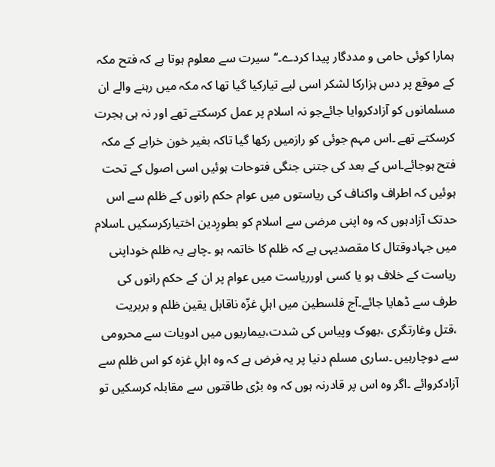ہمارا کوئی حامی و مددگار پیدا کردے۔‘‘سیرت سے معلوم ہوتا ہے کہ فتح مکہ کے موقع پر دس ہزارکا لشکر اسی لیے تیارکیا گیا تھا کہ مکہ میں رہنے والے ان مسلمانوں کو آزادکروایا جائےجو نہ اسلام پر عمل کرسکتے تھے اور نہ ہی ہجرت کرسکتے تھے ۔اس مہم جوئی کو رازمیں رکھا گیا تاکہ بغیر خون خرابے کے مکہ فتح ہوجائے۔اس کے بعد کی جتنی جنگی فتوحات ہوئیں اسی اصول کے تحت ہوئیں کہ اطراف واکناف کی ریاستوں میں عوام حکم رانوں کے ظلم سے اس حدتک آزادہوں کہ وہ اپنی مرضی سے اسلام کو بطورِدین اختیارکرسکیں ۔اسلام میں جہادوقتال کا مقصدیہی ہے کہ ظلم کا خاتمہ ہو ۔چاہے یہ ظلم خوداپنی ریاست کے خلاف ہو یا کسی اورریاست میں عوام پر ان کے حکم رانوں کی طرف سے ڈھایا جائے۔آج فلسطین میں اہلِ غزّہ ناقابل یقین ظلم و بربریت ،قتل وغارتگری ،بھوک وپیاس کی شدت،بیماریوں میں ادویات سے محرومی سے دوچارہیں ۔ساری مسلم دنیا پر یہ فرض ہے کہ وہ اہلِ غزہ کو اس ظلم سے آزادکروائے ۔اگر وہ اس پر قادرنہ ہوں کہ وہ بڑی طاقتوں سے مقابلہ کرسکیں تو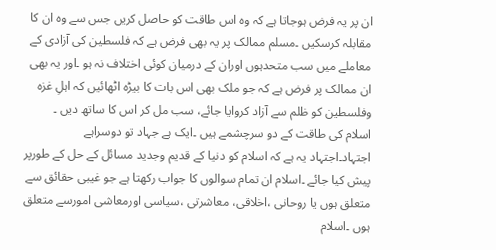ان پر یہ فرض ہوجاتا ہے کہ وہ اس طاقت کو حاصل کریں جس سے وہ ان کا مقابلہ کرسکیں ۔مسلم ممالک پر یہ بھی فرض ہے کہ فلسطین کی آزادی کے معاملے میں سب متحدہوں اوران کے درمیان کوئی اختلاف نہ ہو ۔اور یہ بھی ان ممالک پر فرض ہے کہ جو ملک بھی اس بات کا بیڑہ اٹھائیں کہ اہلِ غزہ وفلسطین کو ظلم سے آزاد کروایا جائے، سب مل کر اس کا ساتھ دیں ۔
اسلام کی طاقت کے دو سرچشمے ہیں ۔ایک ہے جہاد تو دوسراہے اجتہاد۔اجتہاد یہ ہے کہ اسلام کو دنیا کے قدیم وجدید مسائل کے حل کے طورپر پیش کیا جائے ۔اسلام ان تمام سوالوں کا جواب رکھتا ہے جو غیبی حقائق سے متعلق ہوں یا روحانی ،اخلاقی، معاشرتی ،سیاسی اورمعاشی امورسے متعلق ہوں ۔اسلام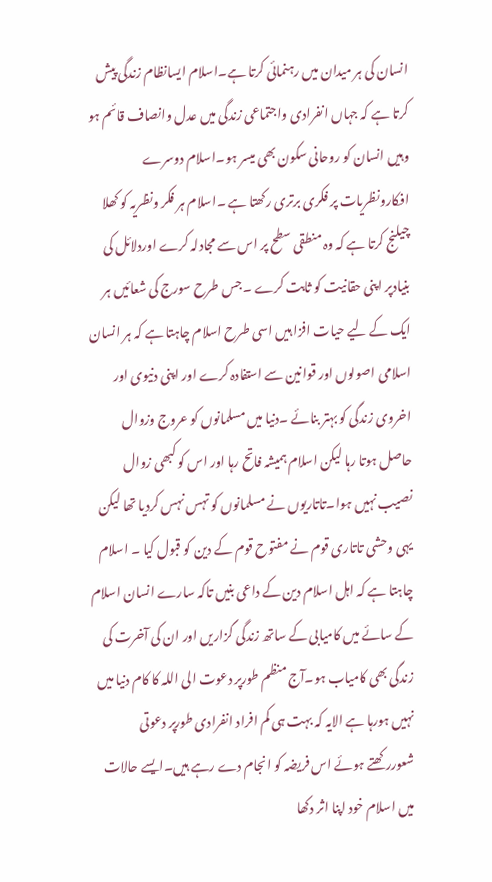انسان کی ہر میدان میں رہنمائی کرتا ہے۔اسلام ایسانظام زندگی پیش کرتا ہے کہ جہاں انفرادی واجتماعی زندگی میں عدل وانصاف قائم ہو وہیں انسان کو روحانی سکون بھی میسر ہو۔اسلام دوسرے افکارونظریات پر فکری برتری رکھتا ہے ۔اسلام ہر فکر ونظریہ کو کھلا چیلنج کرتا ہے کہ وہ منطقی سطح پر اس سے مجادلہ کرے اوردلائل کی بنیادپر اپنی حقانیت کو ثابت کرے ۔جس طرح سورج کی شعائیں ہر ایک کے لیے حیات افزا ہیں اسی طرح اسلام چاہتا ہے کہ ہر انسان اسلامی اصولوں اور قوانین سے استفادہ کرے اور اپنی دنیوی اور اخروی زندگی کو بہتر بنائے ۔دنیا میں مسلمانوں کو عروج وزوال حاصل ہوتا رہا لیکن اسلام ہمیشہ فاتح رہا اور اس کو کبھی زوال نصیب نہیں ہوا۔تاتاریوں نے مسلمانوں کو تہس نہس کردیا تھا لیکن یہی وحشی تاتاری قوم نے مفتوح قوم کے دین کو قبول کیا ۔ اسلام چاہتا ہے کہ اہل اسلام دین کے داعی بنیں تاکہ سارے انسان اسلام کے سائے میں کامیابی کے ساتھ زندگی گزاریں اور ان کی آخرت کی زندگی بھی کامیاب ہو۔آج منظم طورپر دعوت الی اللہ کا کام دنیا میں نہیں ہورہا ہے الایہ کہ بہت ہی کم افراد انفرادی طورپر دعوتی شعوررکھتے ہوئے اس فریضہ کو انجام دے رہے ہیں۔ایسے حالات میں اسلام خود اپنا اثر دکھا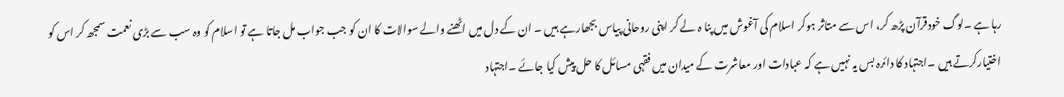رہا ہے ۔لوگ خودقرآن پڑھ کر، اس سے متاثر ہوکر اسلام کی آغوش میں پنا ہ لے کر اپنی روحانی پیاس بجھارہے ہیں ۔ ان کے دل میں اٹھنے والے سوالات کا ان کو جب جواب مل جاتا ہے تو اسلام کو وہ سب سے بڑی نعمت سمجھ کر اس کو اختیارکرتے ہیں ۔اجتہاد کا دائرہ بس یہ نہیں ہے کہ عبادات اور معاشرت کے میدان میں فقہی مسائل کا حل پیش کیا جائے ۔اجتہاد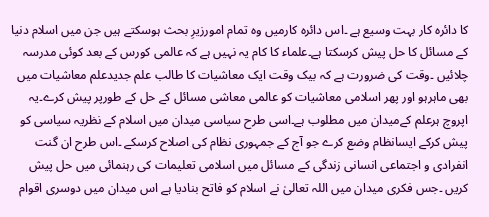کا دائرہ کار بہت وسیع ہے ۔اس دائرہ کارمیں وہ تمام امورزیرِ بحث ہوسکتے ہیں جن میں اسلام دنیا کے مسائل کا حل پیش کرسکتا ہے۔علماء کا کام یہ نہیں ہے کہ عالمی کورس کے بعد کوئی مدرسہ چلائیں ۔وقت کی ضرورت ہے کہ بیک وقت ایک معاشیات کا طالب علم جدیدعلم معاشیات میں بھی ماہرہو اور پھر اسلامی معاشیات کو عالمی معاشی مسائل کے حل کے طورپر پیش کرے۔یہ اپروچ ہرعلم کےمیدان میں مطلوب ہے۔اسی طرح سیاسی میدان میں اسلام کے نظریہ سیاسی کو پیش کرکے ایسانظام وضع کرے جو آج کے جمہوری نظام کی اصلاح کرسکے ۔اس طرح ان گنت انفرادی و اجتماعی انسانی زندگی کے مسائل میں اسلامی تعلیمات کی رہنمائی میں حل پیش کریں ۔جس فکری میدان میں اللہ تعالیٰ نے اسلام کو فاتح بنادیا ہے اس میدان میں دوسری اقوام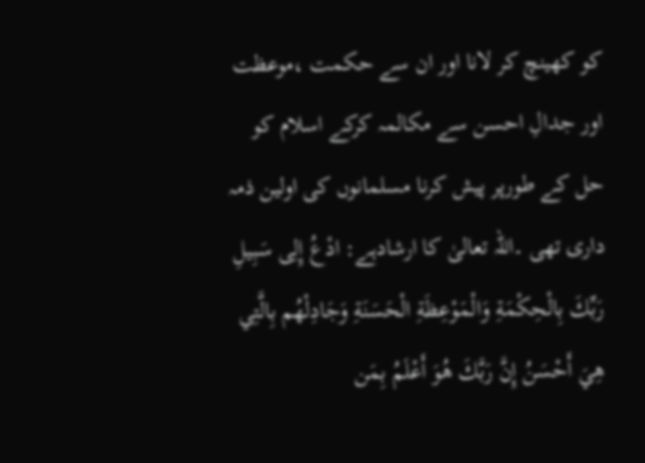کو کھینچ کر لانا اور ان سے حکمت ،موعظت اور جدالِ احسن سے مکالمہ کرکے اسلام کو حل کے طورپر پیش کرنا مسلمانوں کی اولین ذمہ داری تھی ۔اللہ تعالیٰ کا ارشادہے: ادْعُ إِلِى سَبِيلِ رَبِّكَ بِالْحِكْمَةِ وَالْمَوْعِظَةِ الْحَسَنَةِ وَجَادِلْهُم بِالَّتِي هِيَ أَحْسَنُ إِنَّ رَبَّكَ هُوَ أَعْلَمُ بِمَن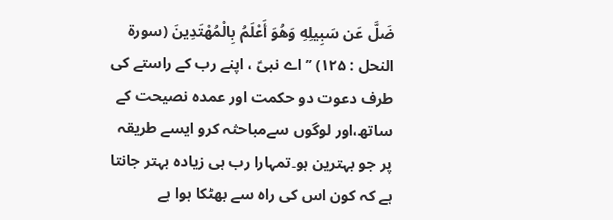ضَلَّ عَن سَبِيلِهِ وَهُوَ أَعْلَمُ بِالْمُهْتَدِينَ (سورۃ النحل : ۱۲۵) ’’اے نبیؑ ، اپنے رب کے راستے کی طرف دعوت دو حکمت اور عمدہ نصیحت کے ساتھ،اور لوگوں سےمباحثہ کرو ایسے طریقہ پر جو بہترین ہو۔تمہارا رب ہی زیادہ بہتر جانتا ہے کہ کون اس کی راہ سے بھٹکا ہوا ہے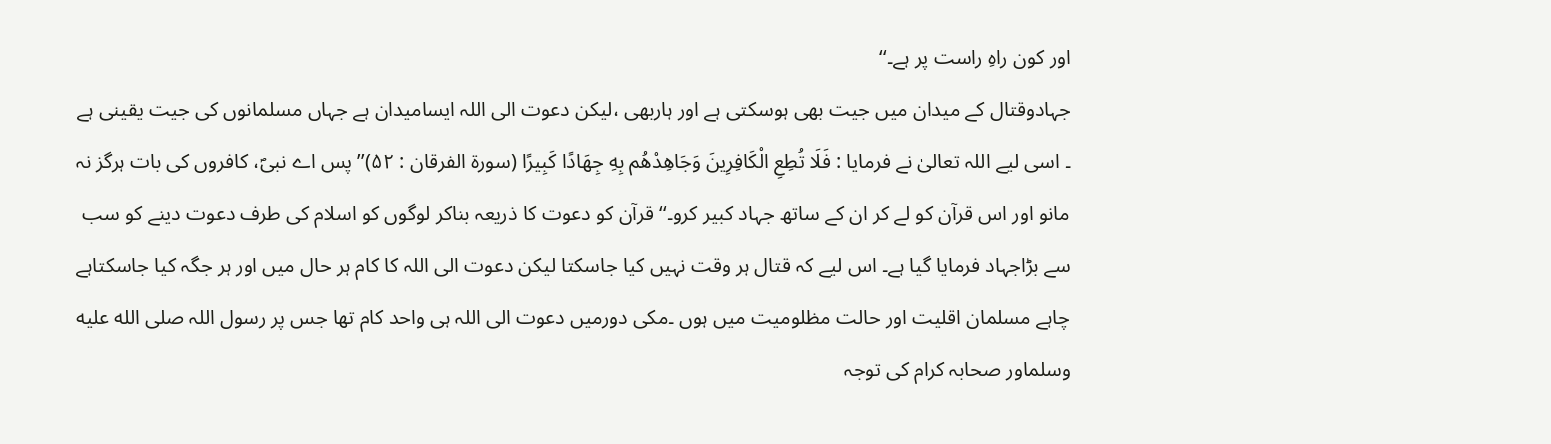اور کون راہِ راست پر ہے۔‘‘
جہادوقتال کے میدان میں جیت بھی ہوسکتی ہے اور ہاربھی ،لیکن دعوت الی اللہ ایسامیدان ہے جہاں مسلمانوں کی جیت یقینی ہے ۔ اسی لیے اللہ تعالیٰ نے فرمایا : فَلَا تُطِعِ الْكَافِرِينَ وَجَاهِدْهُم بِهِ جِهَادًا كَبِيرًا (سورۃ الفرقان : ۵۲)’’ پس اے نبیؐ، کافروں کی بات ہرگز نہ مانو اور اس قرآن کو لے کر ان کے ساتھ جہاد کبیر کرو۔‘‘قرآن کو دعوت کا ذریعہ بناکر لوگوں کو اسلام کی طرف دعوت دینے کو سب سے بڑاجہاد فرمایا گیا ہے۔ اس لیے کہ قتال ہر وقت نہیں کیا جاسکتا لیکن دعوت الی اللہ کا کام ہر حال میں اور ہر جگہ کیا جاسکتاہے چاہے مسلمان اقلیت اور حالت مظلومیت میں ہوں ۔مکی دورمیں دعوت الی اللہ ہی واحد کام تھا جس پر رسول اللہ صلى الله عليه وسلماور صحابہ کرام کی توجہ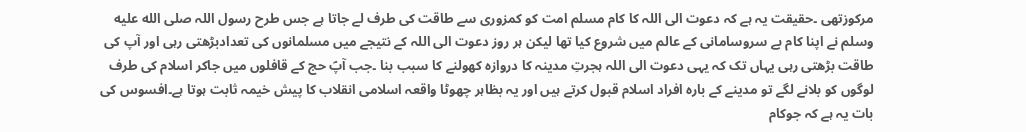مرکوزتھی ۔حقیقت یہ ہے کہ دعوت الی اللہ کا کام مسلم امت کو کمزوری سے طاقت کی طرف لے جاتا ہے جس طرح رسول اللہ صلى الله عليه وسلم نے اپنا کام بے سروسامانی کے عالم میں شروع کیا تھا لیکن ہر روز دعوت الی اللہ کے نتیجے میں مسلمانوں کی تعدادبڑھتی رہی اور آپ کی طاقت بڑھتی رہی یہاں تک کہ یہی دعوت الی اللہ ہجرتِ مدینہ کا دروازہ کھولنے کا سبب بنا ۔جب آپؐ حج کے قافلوں میں جاکر اسلام کی طرف لوگوں کو بلانے لگے تو مدینے کے بارہ افراد اسلام قبول کرتے ہیں اور یہ بظاہر چھوٹا واقعہ اسلامی انقلاب کا پیش خیمہ ثابت ہوتا ہے۔افسوس کی بات یہ ہے کہ جوکام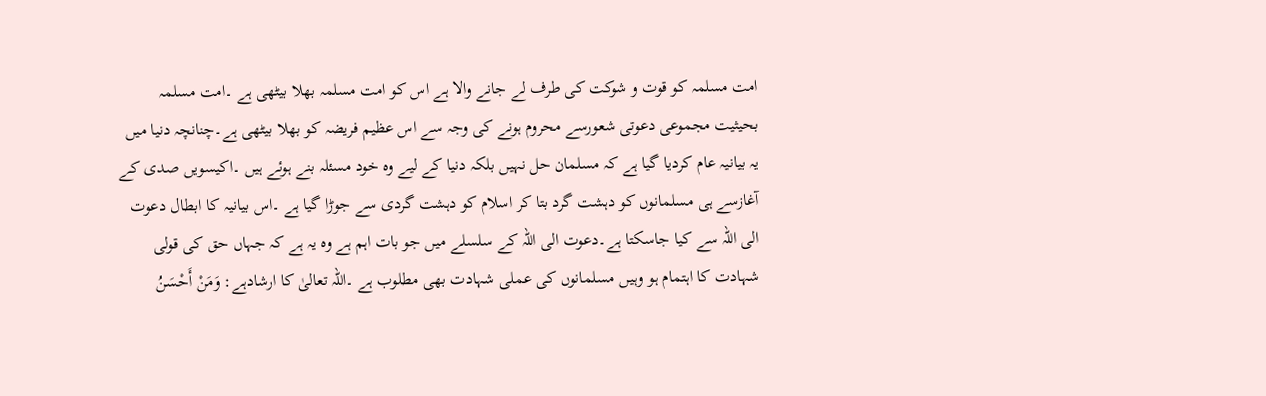امت مسلمہ کو قوت و شوکت کی طرف لے جانے والا ہے اس کو امت مسلمہ بھلا بیٹھی ہے ۔امت مسلمہ بحیثیت مجموعی دعوتی شعورسے محروم ہونے کی وجہ سے اس عظیم فریضہ کو بھلا بیٹھی ہے۔چنانچہ دنیا میں یہ بیانیہ عام کردیا گیا ہے کہ مسلمان حل نہیں بلکہ دنیا کے لیے وہ خود مسئلہ بنے ہوئے ہیں ۔اکیسویں صدی کے آغازسے ہی مسلمانوں کو دہشت گرد بتا کر اسلام کو دہشت گردی سے جوڑا گیا ہے ۔اس بیانیہ کا ابطال دعوت الی اللہ سے کیا جاسکتا ہے۔دعوت الی اللہ کے سلسلے میں جو بات اہم ہے وہ یہ ہے کہ جہاں حق کی قولی شہادت کا اہتمام ہو وہیں مسلمانوں کی عملی شہادت بھی مطلوب ہے ۔اللہ تعالیٰ کا ارشادہے: وَمَنْ أَحْسَنُ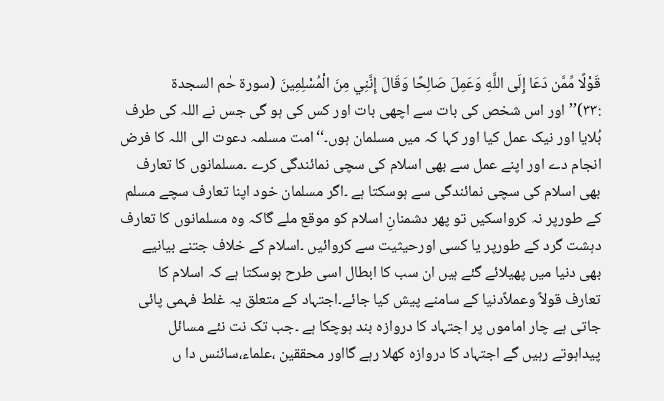قَوْلًا مِّمَّن دَعَا إِلَى اللَّهِ وَعَمِلَ صَالِحًا وَقَالَ إِنَّنِي مِنَ الْمُسْلِمِينَ (سورۃ حٰم السجدۃ :۳۳)’’اور اس شخص کی بات سے اچھی بات اور کس کی ہو گی جس نے اللہ کی طرف بُلایا اور نیک عمل کیا اور کہا کہ میں مسلمان ہوں۔‘‘امت مسلمہ دعوت الی اللہ کا فرض انجام دے اور اپنے عمل سے بھی اسلام کی سچی نمائندگی کرے ۔مسلمانوں کا تعارف بھی اسلام کی سچی نمائندگی سے ہوسکتا ہے ۔اگر مسلمان خود اپنا تعارف سچے مسلم کے طورپر نہ کرواسکیں تو پھر دشمنانِ اسلام کو موقع ملے گاکہ وہ مسلمانوں کا تعارف دہشت گرد کے طورپر یا کسی اورحیثیت سے کروائیں ۔اسلام کے خلاف جتنے بیانیے بھی دنیا میں پھیلائے گئے ہیں ان سب کا ابطال اسی طرح ہوسکتا ہے کہ اسلام کا تعارف قولاً وعملاًدنیا کے سامنے پیش کیا جائے۔اجتہاد کے متعلق یہ غلط فہمی پائی جاتی ہے چار اماموں پر اجتہاد کا دروازہ بند ہوچکا ہے ۔جب تک نت نئے مسائل پیداہوتے رہیں گے اجتہاد کا دروازہ کھلا رہے گااور محققین ،علماء،سائنس دا ں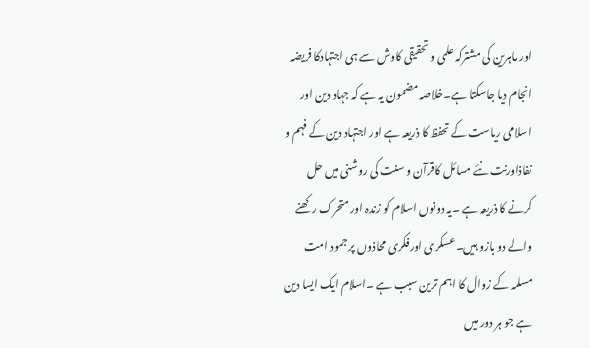اور ماہرین کی مشترکہ علمی و تحقیقی کاوش سے ہی اجتہادکا فریضہ انجام دیا جاسکتا ہے۔خلاصہ مضمون یہ ہے کہ جہاد دین اور اسلامی ریاست کے تحفظ کا ذریعہ ہے اور اجتہاد دین کے فہم و نفاذاورنت نئے مسائل کاقرآن و سنت کی روشنی میں حل کرنے کا ذریعہ ہے ۔یہ دونوں اسلام کو زندہ اور متحرک رکھنے والے دو بازو ہیں۔عسکری اورفکری محاذوں پر جمود امت مسلمہ کے زوال کا اہم ترین سبب ہے ۔اسلام ایک ایسا دین ہے جو ہر دور میں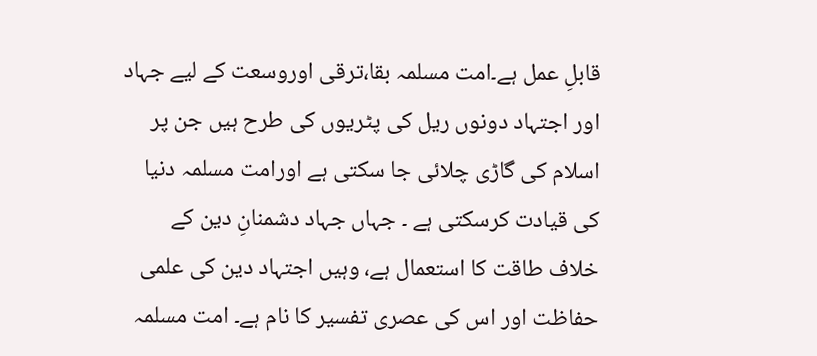قابلِ عمل ہے۔امت مسلمہ بقا،ترقی اوروسعت کے لیے جہاد اور اجتہاد دونوں ریل کی پٹریوں کی طرح ہیں جن پر اسلام کی گاڑی چلائی جا سکتی ہے اورامت مسلمہ دنیا کی قیادت کرسکتی ہے ۔ جہاں جہاد دشمنانِ دین کے خلاف طاقت کا استعمال ہے، وہیں اجتہاد دین کی علمی حفاظت اور اس کی عصری تفسیر کا نام ہے۔ امت مسلمہ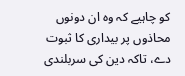کو چاہیے کہ وہ ان دونوں محاذوں پر بیداری کا ثبوت دے، تاکہ دین کی سربلندی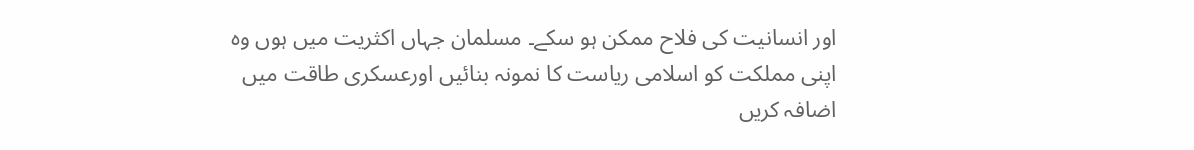اور انسانیت کی فلاح ممکن ہو سکے۔ مسلمان جہاں اکثریت میں ہوں وہ اپنی مملکت کو اسلامی ریاست کا نمونہ بنائیں اورعسکری طاقت میں اضافہ کریں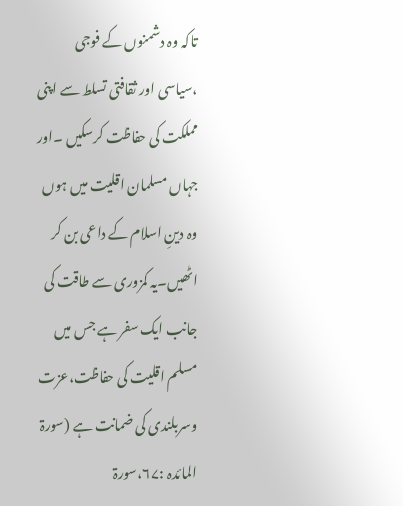تاکہ وہ دشمنوں کے فوجی ،سیاسی اور ثقافتی تسلط سے اپنی مملکت کی حفاظت کرسکیں ۔اور جہاں مسلمان اقلیت میں ہوں وہ دینِ اسلام کے داعی بن کر اٹھیں۔یہ کمزوری سے طاقت کی جانب ایک سفر ہے جس میں مسلم اقلیت کی حفاظت،عزت وسربلندی کی ضمانت ہے (سورۃ المائدہ :۶۷،سورۃ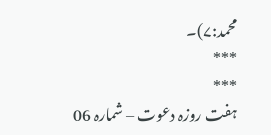محمد:۷)۔
***
***
ہفت روزہ دعوت – شمارہ 06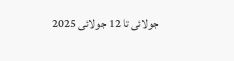جولائی تا 12 جولائی 2025